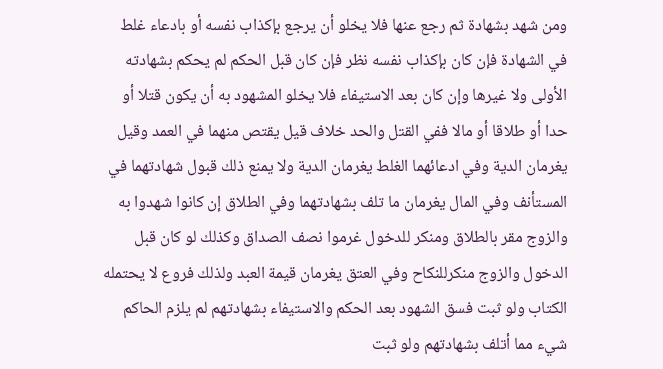ومن شهد بشهادة ثم رجع عنها فلا يخلو أن يرجع بإكذاب نفسه أو بادعاء غلط في الشهادة فإن كان بإكذاب نفسه نظر فإن كان قبل الحكم لم يحكم بشهادته الأولى ولا غيرها وإن كان بعد الاستيفاء فلا يخلو المشهود به أن يكون قتلا أو حدا أو طلاقا أو مالا ففي القتل والحد خلاف قيل يقتص منهما في العمد وقيل يغرمان الدية وفي ادعائهما الغلط يغرمان الدية ولا يمنع ذلك قبول شهادتهما في المستأنف وفي المال يغرمان ما تلف بشهادتهما وفي الطلاق إن كانوا شهدوا به والزوج مقر بالطلاق ومنكر للدخول غرموا نصف الصداق وكذلك لو كان قبل الدخول والزوج منكرللنكاح وفي العتق يغرمان قيمة العبد ولذلك فروع لا يحتمله الكتاب ولو ثبت فسق الشهود بعد الحكم والاستيفاء بشهادتهم لم يلزم الحاكم شيء مما أتلف بشهادتهم ولو ثبت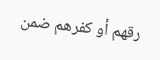رقهم أو كفرهم ضمن